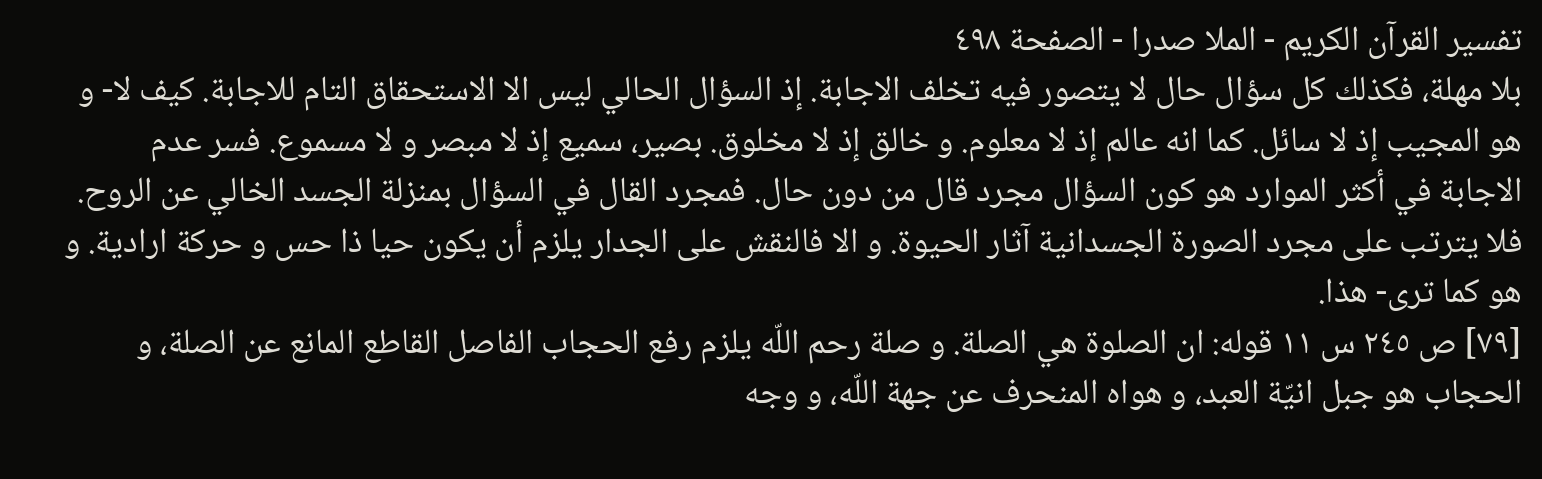تفسیر القرآن الکریم - الملا صدرا - الصفحة ٤٩٨
بلا مهلة، فكذلك كل سؤال حال لا يتصور فيه تخلف الاجابة. إذ السؤال الحالي ليس الا الاستحقاق التام للاجابة. كيف لا- و هو المجيب إذ لا سائل. كما انه عالم إذ لا معلوم. و خالق إذ لا مخلوق. بصير، سميع إذ لا مبصر و لا مسموع. فسر عدم الاجابة في أكثر الموارد هو كون السؤال مجرد قال من دون حال. فمجرد القال في السؤال بمنزلة الجسد الخالي عن الروح. فلا يترتب على مجرد الصورة الجسدانية آثار الحيوة. و الا فالنقش على الجدار يلزم أن يكون حيا ذا حس و حركة ارادية. و هو كما ترى- هذا.
[٧٩] ص ٢٤٥ س ١١ قوله: ان الصلوة هي الصلة. و صلة رحم اللّه يلزم رفع الحجاب الفاصل القاطع المانع عن الصلة، و الحجاب هو جبل انيّة العبد، و هواه المنحرف عن جهة اللّه، و وجه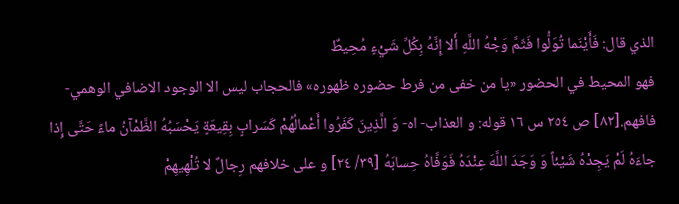الذي قال: فَأَيْنَما تُوَلُّوا فَثَمَّ وَجْهُ اللَّهِ أَلا إِنَّهُ بِكُلِّ شَيْءٍ مُحِيطٌ
فهو المحيط في الحضور «يا من خفى من فرط حضوره ظهوره» فالحجاب ليس الا الوجود الاضافي الوهمي- فافهم.[٨٢] ص ٢٥٤ س ١٦ قوله: و العذاب- اه- وَ الَّذِينَ كَفَرُوا أَعْمالُهُمْ كَسَرابٍ بِقِيعَةٍ يَحْسَبُهُ الظَّمْآنُ ماءً حَتَّى إِذا جاءَهُ لَمْ يَجِدْهُ شَيْئاً وَ وَجَدَ اللَّهَ عِنْدَهُ فَوَفَّاهُ حِسابَهُ [٣٩/ ٢٤] و على خلافهم رِجالٌ لا تُلْهِيهِمْ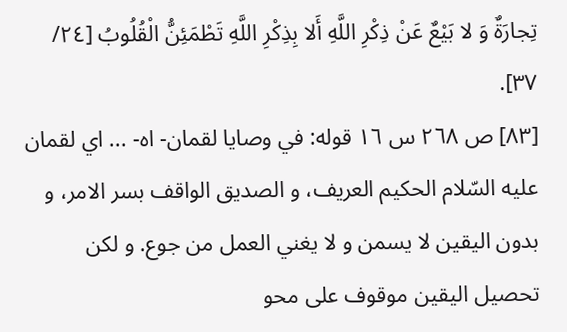تِجارَةٌ وَ لا بَيْعٌ عَنْ ذِكْرِ اللَّهِ أَلا بِذِكْرِ اللَّهِ تَطْمَئِنُّ الْقُلُوبُ [٢٤/ ٣٧].
[٨٣] ص ٢٦٨ س ١٦ قوله: في وصايا لقمان- اه- ... اي لقمان عليه السّلام الحكيم العريف، و الصديق الواقف بسر الامر، و بدون اليقين لا يسمن و لا يغني العمل من جوع. و لكن تحصيل اليقين موقوف على محو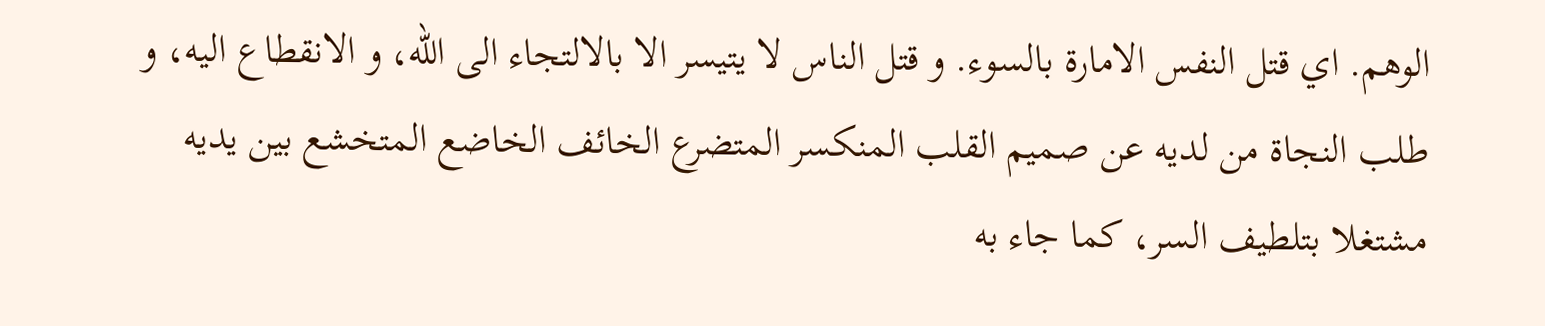الوهم. اي قتل النفس الامارة بالسوء. و قتل الناس لا يتيسر الا بالالتجاء الى اللّه، و الانقطاع اليه، و طلب النجاة من لديه عن صميم القلب المنكسر المتضرع الخائف الخاضع المتخشع بين يديه مشتغلا بتلطيف السر، كما جاء به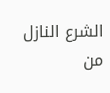الشرع النازل من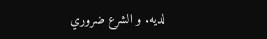لديه. و الشرع ضروري